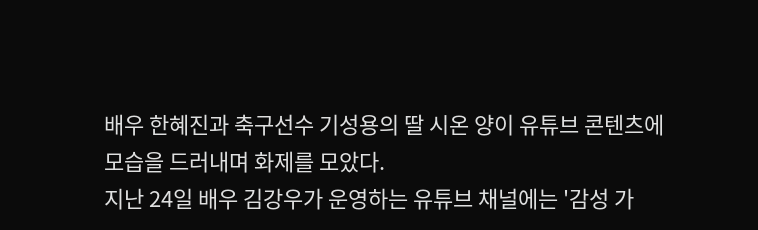배우 한혜진과 축구선수 기성용의 딸 시온 양이 유튜브 콘텐츠에 모습을 드러내며 화제를 모았다.
지난 24일 배우 김강우가 운영하는 유튜브 채널에는 '감성 가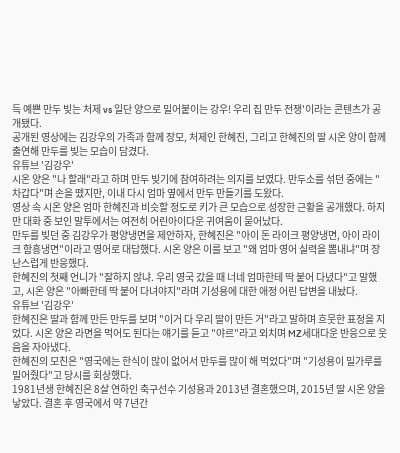득 예쁜 만두 빚는 처제 vs 일단 양으로 밀어붙이는 강우! 우리 집 만두 전쟁'이라는 콘텐츠가 공개됐다.
공개된 영상에는 김강우의 가족과 함께 장모, 처제인 한혜진, 그리고 한혜진의 딸 시온 양이 함께 출연해 만두를 빚는 모습이 담겼다.
유튜브 '김강우'
시온 양은 "나 할래"라고 하며 만두 빚기에 참여하려는 의지를 보였다. 만두소를 섞던 중에는 "차갑다"며 손을 뗐지만, 이내 다시 엄마 옆에서 만두 만들기를 도왔다.
영상 속 시온 양은 엄마 한혜진과 비슷할 정도로 키가 큰 모습으로 성장한 근황을 공개했다. 하지만 대화 중 보인 말투에서는 여전히 어린아이다운 귀여움이 묻어났다.
만두를 빚던 중 김강우가 평양냉면을 제안하자, 한혜진은 "아이 돈 라이크 평양냉면, 아이 라이크 함흥냉면"이라고 영어로 대답했다. 시온 양은 이를 보고 "왜 엄마 영어 실력을 뽐내냐"며 장난스럽게 반응했다.
한혜진의 첫째 언니가 "잘하지 않냐. 우리 영국 갔을 때 너네 엄마한테 딱 붙어 다녔다"고 말했고, 시온 양은 "아빠한테 딱 붙어 다녀야지"라며 기성용에 대한 애정 어린 답변을 내놨다.
유튜브 '김강우'
한혜진은 딸과 함께 만든 만두를 보며 "이거 다 우리 딸이 만든 거"라고 말하며 흐뭇한 표정을 지었다. 시온 양은 라면을 먹어도 된다는 얘기를 듣고 "야르"라고 외치며 MZ세대다운 반응으로 웃음을 자아냈다.
한혜진의 모친은 "영국에는 한식이 많이 없어서 만두를 많이 해 먹었다"며 "기성용이 밀가루를 밀어줬다"고 당시를 회상했다.
1981년생 한혜진은 8살 연하인 축구선수 기성용과 2013년 결혼했으며, 2015년 딸 시온 양을 낳았다. 결혼 후 영국에서 약 7년간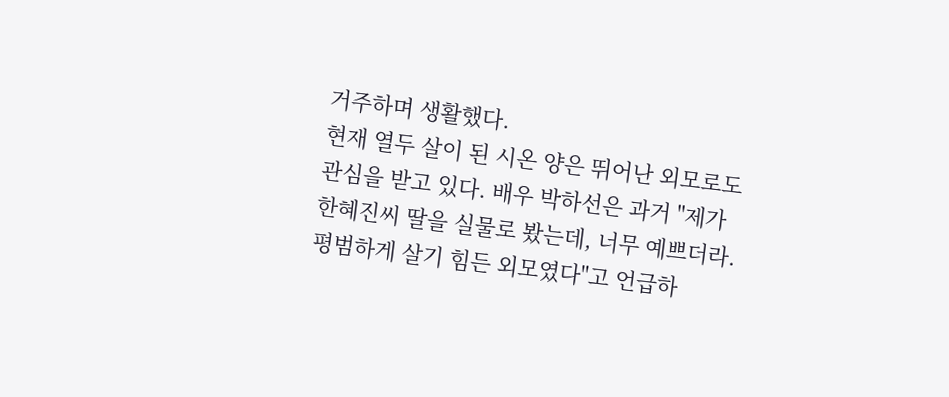거주하며 생활했다.
현재 열두 살이 된 시온 양은 뛰어난 외모로도 관심을 받고 있다. 배우 박하선은 과거 "제가 한혜진씨 딸을 실물로 봤는데, 너무 예쁘더라. 평범하게 살기 힘든 외모였다"고 언급하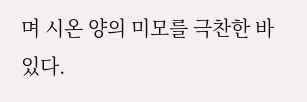며 시온 양의 미모를 극찬한 바 있다.